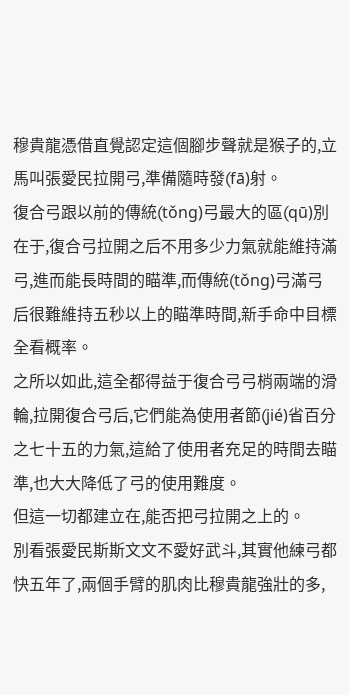穆貴龍憑借直覺認定這個腳步聲就是猴子的,立馬叫張愛民拉開弓,準備隨時發(fā)射。
復合弓跟以前的傳統(tǒng)弓最大的區(qū)別在于,復合弓拉開之后不用多少力氣就能維持滿弓,進而能長時間的瞄準,而傳統(tǒng)弓滿弓后很難維持五秒以上的瞄準時間,新手命中目標全看概率。
之所以如此,這全都得益于復合弓弓梢兩端的滑輪,拉開復合弓后,它們能為使用者節(jié)省百分之七十五的力氣,這給了使用者充足的時間去瞄準,也大大降低了弓的使用難度。
但這一切都建立在,能否把弓拉開之上的。
別看張愛民斯斯文文不愛好武斗,其實他練弓都快五年了,兩個手臂的肌肉比穆貴龍強壯的多,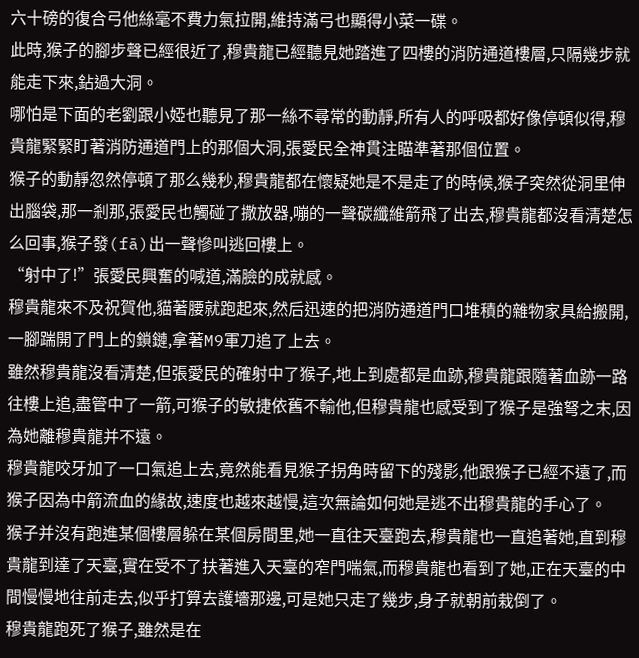六十磅的復合弓他絲毫不費力氣拉開,維持滿弓也顯得小菜一碟。
此時,猴子的腳步聲已經很近了,穆貴龍已經聽見她踏進了四樓的消防通道樓層,只隔幾步就能走下來,鉆過大洞。
哪怕是下面的老劉跟小婭也聽見了那一絲不尋常的動靜,所有人的呼吸都好像停頓似得,穆貴龍緊緊盯著消防通道門上的那個大洞,張愛民全神貫注瞄準著那個位置。
猴子的動靜忽然停頓了那么幾秒,穆貴龍都在懷疑她是不是走了的時候,猴子突然從洞里伸出腦袋,那一剎那,張愛民也觸碰了撒放器,嘣的一聲碳纖維箭飛了出去,穆貴龍都沒看清楚怎么回事,猴子發(fā)出一聲慘叫逃回樓上。
“射中了!”張愛民興奮的喊道,滿臉的成就感。
穆貴龍來不及祝賀他,貓著腰就跑起來,然后迅速的把消防通道門口堆積的雜物家具給搬開,一腳踹開了門上的鎖鏈,拿著M9軍刀追了上去。
雖然穆貴龍沒看清楚,但張愛民的確射中了猴子,地上到處都是血跡,穆貴龍跟隨著血跡一路往樓上追,盡管中了一箭,可猴子的敏捷依舊不輸他,但穆貴龍也感受到了猴子是強弩之末,因為她離穆貴龍并不遠。
穆貴龍咬牙加了一口氣追上去,竟然能看見猴子拐角時留下的殘影,他跟猴子已經不遠了,而猴子因為中箭流血的緣故,速度也越來越慢,這次無論如何她是逃不出穆貴龍的手心了。
猴子并沒有跑進某個樓層躲在某個房間里,她一直往天臺跑去,穆貴龍也一直追著她,直到穆貴龍到達了天臺,實在受不了扶著進入天臺的窄門喘氣,而穆貴龍也看到了她,正在天臺的中間慢慢地往前走去,似乎打算去護墻那邊,可是她只走了幾步,身子就朝前栽倒了。
穆貴龍跑死了猴子,雖然是在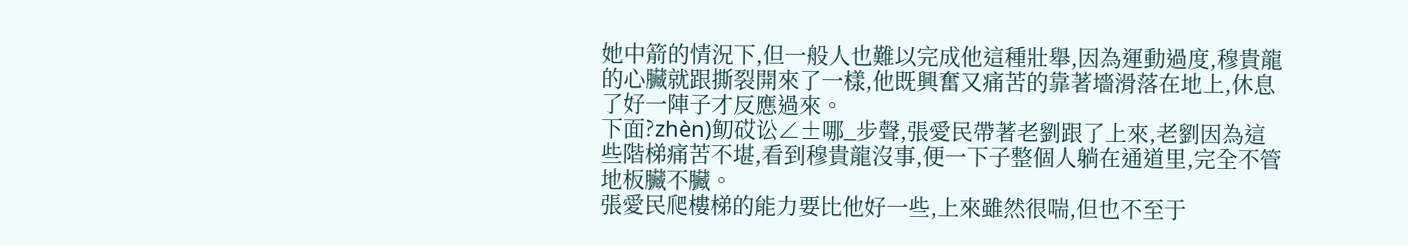她中箭的情況下,但一般人也難以完成他這種壯舉,因為運動過度,穆貴龍的心臟就跟撕裂開來了一樣,他既興奮又痛苦的靠著墻滑落在地上,休息了好一陣子才反應過來。
下面?zhèn)鱽砹讼∠±哪_步聲,張愛民帶著老劉跟了上來,老劉因為這些階梯痛苦不堪,看到穆貴龍沒事,便一下子整個人躺在通道里,完全不管地板臟不臟。
張愛民爬樓梯的能力要比他好一些,上來雖然很喘,但也不至于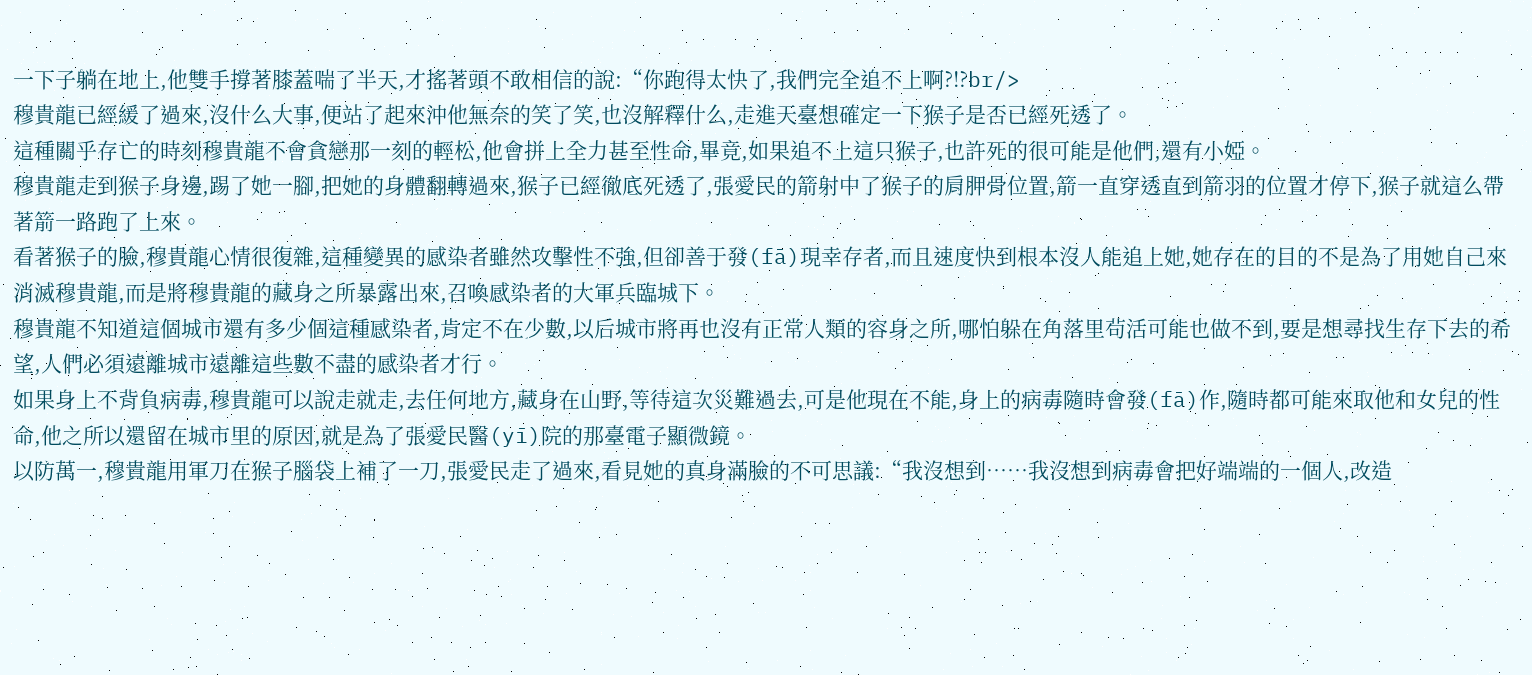一下子躺在地上,他雙手撐著膝蓋喘了半天,才搖著頭不敢相信的說:“你跑得太快了,我們完全追不上啊?!?br/>
穆貴龍已經緩了過來,沒什么大事,便站了起來沖他無奈的笑了笑,也沒解釋什么,走進天臺想確定一下猴子是否已經死透了。
這種關乎存亡的時刻穆貴龍不會貪戀那一刻的輕松,他會拼上全力甚至性命,畢竟,如果追不上這只猴子,也許死的很可能是他們,還有小婭。
穆貴龍走到猴子身邊,踢了她一腳,把她的身體翻轉過來,猴子已經徹底死透了,張愛民的箭射中了猴子的肩胛骨位置,箭一直穿透直到箭羽的位置才停下,猴子就這么帶著箭一路跑了上來。
看著猴子的臉,穆貴龍心情很復雜,這種變異的感染者雖然攻擊性不強,但卻善于發(fā)現幸存者,而且速度快到根本沒人能追上她,她存在的目的不是為了用她自己來消滅穆貴龍,而是將穆貴龍的藏身之所暴露出來,召喚感染者的大軍兵臨城下。
穆貴龍不知道這個城市還有多少個這種感染者,肯定不在少數,以后城市將再也沒有正常人類的容身之所,哪怕躲在角落里茍活可能也做不到,要是想尋找生存下去的希望,人們必須遠離城市遠離這些數不盡的感染者才行。
如果身上不背負病毒,穆貴龍可以說走就走,去任何地方,藏身在山野,等待這次災難過去,可是他現在不能,身上的病毒隨時會發(fā)作,隨時都可能來取他和女兒的性命,他之所以還留在城市里的原因,就是為了張愛民醫(yī)院的那臺電子顯微鏡。
以防萬一,穆貴龍用軍刀在猴子腦袋上補了一刀,張愛民走了過來,看見她的真身滿臉的不可思議:“我沒想到……我沒想到病毒會把好端端的一個人,改造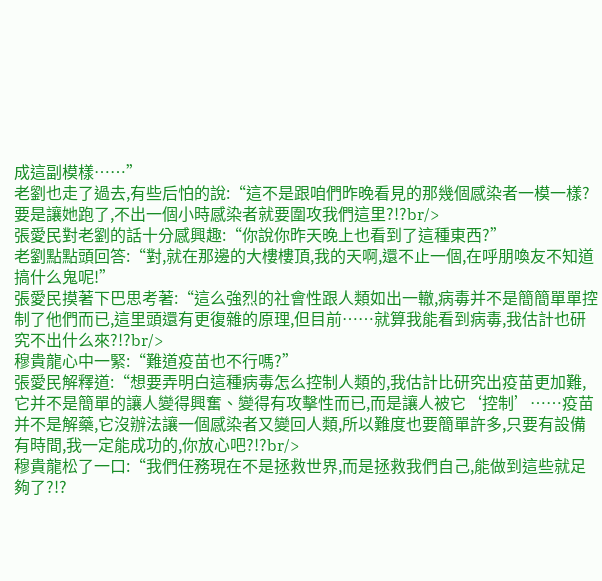成這副模樣……”
老劉也走了過去,有些后怕的說:“這不是跟咱們昨晚看見的那幾個感染者一模一樣?要是讓她跑了,不出一個小時感染者就要圍攻我們這里?!?br/>
張愛民對老劉的話十分感興趣:“你說你昨天晚上也看到了這種東西?”
老劉點點頭回答:“對,就在那邊的大樓樓頂,我的天啊,還不止一個,在呼朋喚友不知道搞什么鬼呢!”
張愛民摸著下巴思考著:“這么強烈的社會性跟人類如出一轍,病毒并不是簡簡單單控制了他們而已,這里頭還有更復雜的原理,但目前……就算我能看到病毒,我估計也研究不出什么來?!?br/>
穆貴龍心中一緊:“難道疫苗也不行嗎?”
張愛民解釋道:“想要弄明白這種病毒怎么控制人類的,我估計比研究出疫苗更加難,它并不是簡單的讓人變得興奮、變得有攻擊性而已,而是讓人被它‘控制’……疫苗并不是解藥,它沒辦法讓一個感染者又變回人類,所以難度也要簡單許多,只要有設備有時間,我一定能成功的,你放心吧?!?br/>
穆貴龍松了一口:“我們任務現在不是拯救世界,而是拯救我們自己,能做到這些就足夠了?!?